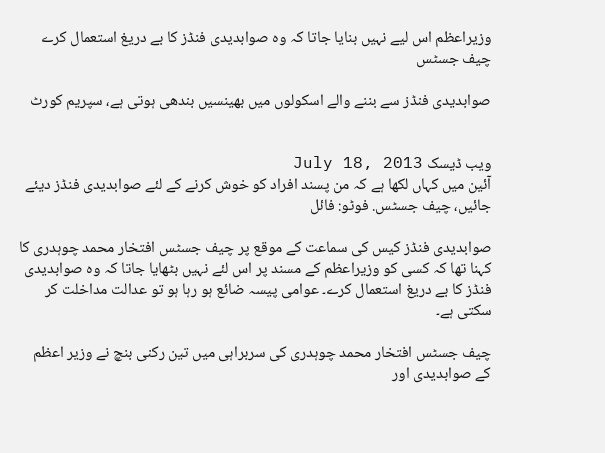وزیراعظم اس لیے نہیں بنایا جاتا کہ وہ صوابدیدی فنڈز کا بے دریغ استعمال کرے چیف جسٹس

صوابدیدی فنڈز سے بننے والے اسکولوں میں بھینسیں بندھی ہوتی ہے، سپریم کورٹ


ویب ڈیسک July 18, 2013
آئین میں کہاں لکھا ہے کہ من پسند افراد کو خوش کرنے کے لئے صوابدیدی فنڈز دیئے جائیں، چیف جسٹس. فوٹو: فائل

صوابدیدی فنڈز کیس کی سماعت کے موقع پر چیف جسٹس افتخار محمد چوہدری کا کہنا تھا کہ کسی کو وزیراعظم کے مسند پر اس لئے نہیں بٹھایا جاتا کہ وہ صوابدیدی فنڈز کا بے دریغ استعمال کرے۔ عوامی پیسہ ضائع ہو رہا ہو تو عدالت مداخلت کر سکتی ہے۔

چیف جسٹس افتخار محمد چوہدری کی سربراہی میں تین رکنی بنچ نے وزیر اعظم کے صوابدیدی اور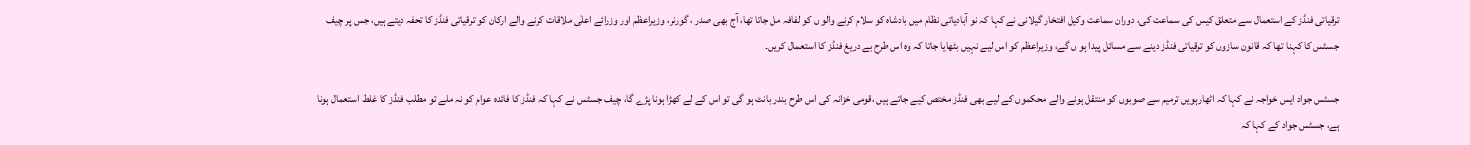ترقیاتی فنڈز کے استعمال سے متعلق کیس کی سماعت کی، دوران سماعت وکیل افتخار گیلانی نے کہا کہ نو آبادیاتی نظام میں بادشاہ کو سلام کرنے والو ں کو لفافہ مل جاتا تھا، آج بھی صدر ، گورنر، وزیراعظم اور وزرائے اعلٰی ملاقات کرنے والے ارکان کو ترقیاتی فنڈز کا تحفہ دیتے ہیں، جس پر چیف جسٹس کا کہنا تھا کہ قانون سازوں کو ترقیاتی فنڈز دینے سے مسائل پیدا ہو ں گے، وزیراعظم کو اس لیے نہیں بٹھایا جاتا کہ وہ اس طرح بے دریغ فنڈز کا استعمال کریں۔

جسٹس جواد ایس خواجہ نے کہا کہ اٹھارہویں ترمیم سے صوبوں کو منتقل ہونے والے محکموں کے لیے بھی فنڈز مختص کیے جاتے ہیں ،قومی خزانہ کی اس طرح بندر بانٹ ہو گی تو اس کے لے کھڑا ہونا پڑے گا، چیف جسٹس نے کہا کہ فنڈز کا فائدہ عوام کو نہ ملے تو مطلب فنڈز کا غلط استعمال ہونا ہے، جسٹس جواد کے کہا کہ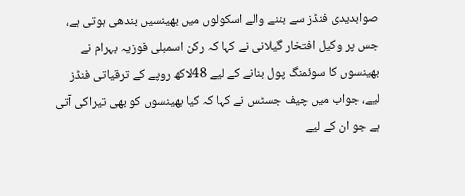صوابدیدی فنڈز سے بننے والے اسکولوں میں بھینسیں بندھی ہوتی ہے، جس پر وکیل افتخار گیلانی نے کہا کہ رکن اسمبلی فوزیہ بہرام نے بھینسوں کا سوئمنگ پول بنانے کے لیے 48لاکھ روپے کے ترقیاتی فنڈز لیے، جواب میں چیف جسٹس نے کہا کہ کیا بھینسوں کو بھی تیراکی آتی ہے جو ان کے لیے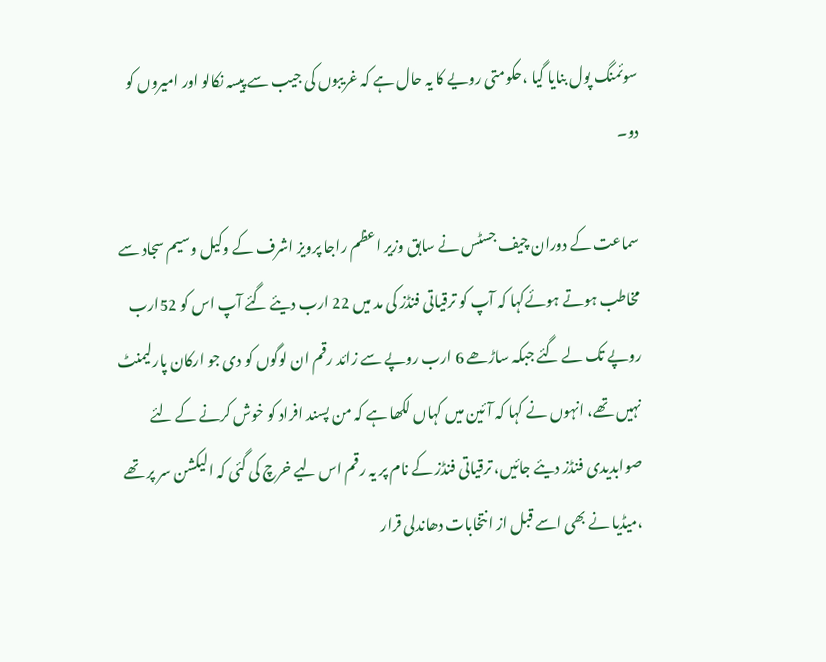سوئمنگ پول بنایا گیا ،حکومتی رویے کا یہ حال ہے کہ غریبوں کی جیب سے پیسہ نکالو اور امیروں کو دو۔

سماعت کے دوران چیف جسٹس نے سابق وزیر اعظم راجا پرویز اشرف کے وکیل وسیم سجاد سے مخاطب ہوتے ہوئےکہا کہ آپ کو ترقیاتی فنڈز کی مد میں 22 ارب دیئے گئے آپ اس کو 52ارب روپے تک لے گئے جبکہ ساڑھے 6 ارب روپے سے زائد رقم ان لوگوں کو دی جو ارکان پارلیمنٹ نہیں تھے، انہوں نے کہا کہ آئین میں کہاں لکھا ہے کہ من پسند افراد کو خوش کرنے کے لئے صوابدیدی فنڈز دیئے جائیں، ترقیاتی فنڈز کے نام پر یہ رقم اس لیے خرچ کی گئی کہ الیکشن سر پر تھے ،میڈیا نے بھی اسے قبل از انتخابات دھاندلی قرار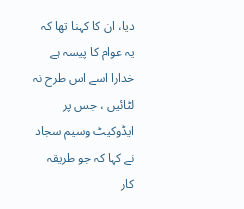دیا، ان کا کہنا تھا کہ یہ عوام کا پیسہ ہے خدارا اسے اس طرح نہ لٹائیں ، جس پر ایڈوکیٹ وسیم سجاد نے کہا کہ جو طریقہ کار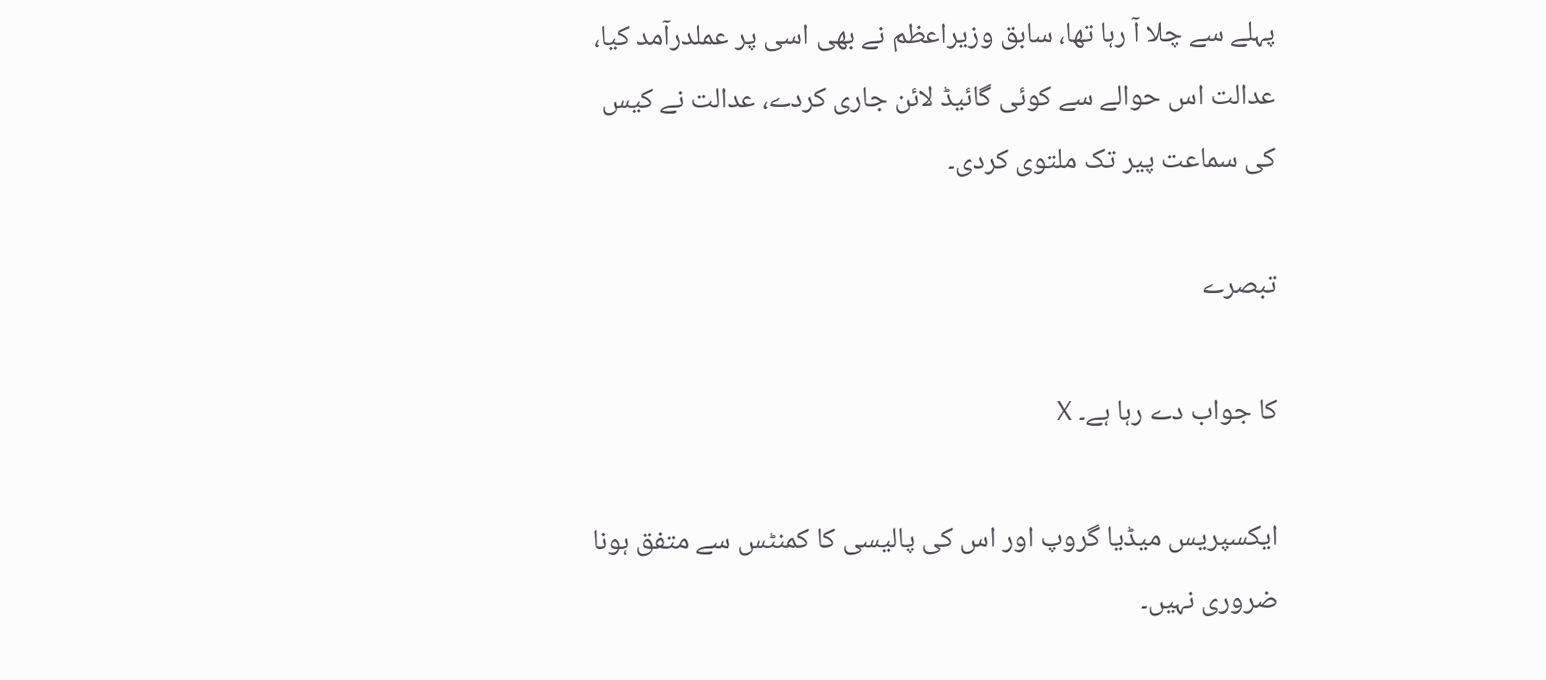پہلے سے چلا آ رہا تھا، سابق وزیراعظم نے بھی اسی پر عملدرآمد کیا، عدالت اس حوالے سے کوئی گائیڈ لائن جاری کردے، عدالت نے کیس کی سماعت پیر تک ملتوی کردی۔

تبصرے

کا جواب دے رہا ہے۔ X

ایکسپریس میڈیا گروپ اور اس کی پالیسی کا کمنٹس سے متفق ہونا ضروری نہیں۔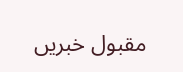مقبول خبریں